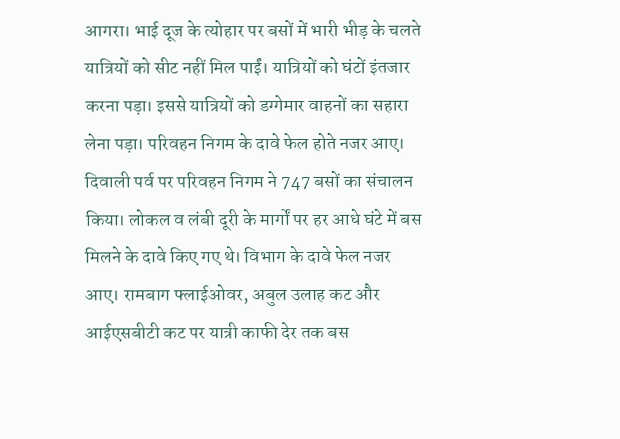आगरा। भाई दूज के त्योहार पर बसों में भारी भीड़ के चलते यात्रियों को सीट नहीं मिल पाईं। यात्रियों को घंटों इंतजार करना पड़ा। इससे यात्रियों को डग्गेमार वाहनों का सहारा लेना पड़ा। परिवहन निगम के दावे फेल होते नजर आए।
दिवाली पर्व पर परिवहन निगम ने 747 बसों का संचालन किया। लोकल व लंबी दूरी के मार्गों पर हर आधे घंटे में बस मिलने के दावे किए गए थे। विभाग के दावे फेल नजर आए। रामबाग फ्लाईओवर, अबुल उलाह कट और आईएसबीटी कट पर यात्री काफी देर तक बस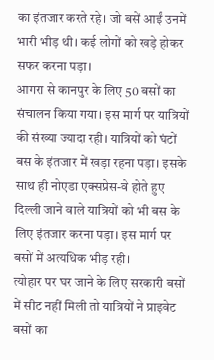का इंतजार करते रहे। जो बसें आईं उनमें भारी भीड़ थी। कई लोगों को खड़े होकर सफर करना पड़ा।
आगरा से कानपुर के लिए 50 बसों का संचालन किया गया। इस मार्ग पर यात्रियों की संख्या ज्यादा रही। यात्रियों को घंटों बस के इंतजार में खड़ा रहना पड़ा। इसके साथ ही नोएडा एक्सप्रेस-वे होते हुए दिल्ली जाने वाले यात्रियों को भी बस के लिए इंतजार करना पड़ा। इस मार्ग पर बसों में अत्यधिक भीड़ रही।
त्योहार पर घर जाने के लिए सरकारी बसों में सीट नहीं मिली तो यात्रियों ने प्राइवेट बसों का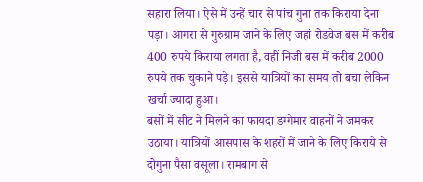सहारा लिया। ऐसे में उन्हें चार से पांच गुना तक किराया देना पड़ा। आगरा से गुरुग्राम जाने के लिए जहां रोडवेज बस में करीब 400 रुपये किराया लगता है, वहीं निजी बस में करीब 2000 रुपये तक चुकाने पड़े। इससे यात्रियों का समय तो बचा लेकिन खर्चा ज्यादा हुआ।
बसों में सीट ने मिलने का फायदा डग्गेमार वाहनों ने जमकर उठाया। यात्रियों आसपास के शहरों में जाने के लिए किराये से दोगुना पैसा वसूला। रामबाग से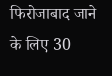फिरोजाबाद जाने के लिए 30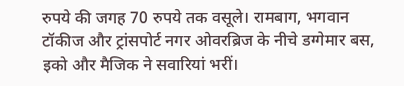रुपये की जगह 70 रुपये तक वसूले। रामबाग, भगवान टॉकीज और ट्रांसपोर्ट नगर ओवरब्रिज के नीचे डग्गेमार बस, इको और मैजिक ने सवारियां भरीं।